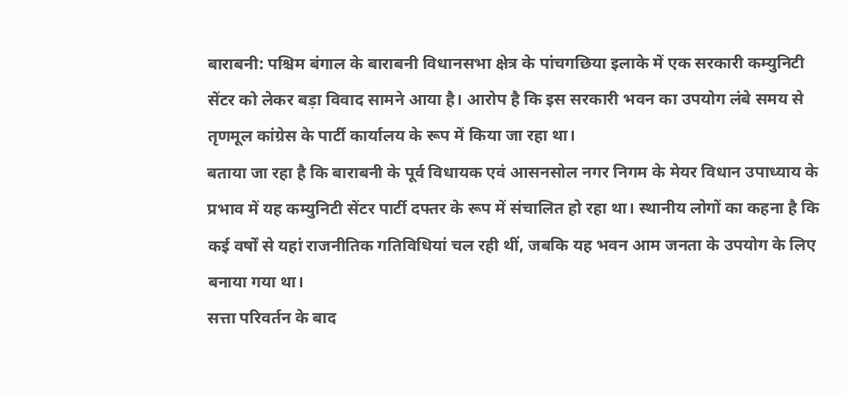बाराबनी: पश्चिम बंगाल के बाराबनी विधानसभा क्षेत्र के पांचगछिया इलाके में एक सरकारी कम्युनिटी सेंटर को लेकर बड़ा विवाद सामने आया है। आरोप है कि इस सरकारी भवन का उपयोग लंबे समय से तृणमूल कांग्रेस के पार्टी कार्यालय के रूप में किया जा रहा था।
बताया जा रहा है कि बाराबनी के पूर्व विधायक एवं आसनसोल नगर निगम के मेयर विधान उपाध्याय के प्रभाव में यह कम्युनिटी सेंटर पार्टी दफ्तर के रूप में संचालित हो रहा था। स्थानीय लोगों का कहना है कि कई वर्षों से यहां राजनीतिक गतिविधियां चल रही थीं, जबकि यह भवन आम जनता के उपयोग के लिए बनाया गया था।
सत्ता परिवर्तन के बाद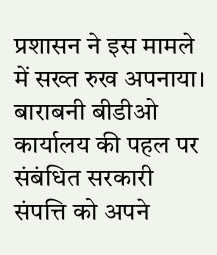प्रशासन ने इस मामले में सख्त रुख अपनाया। बाराबनी बीडीओ कार्यालय की पहल पर संबंधित सरकारी संपत्ति को अपने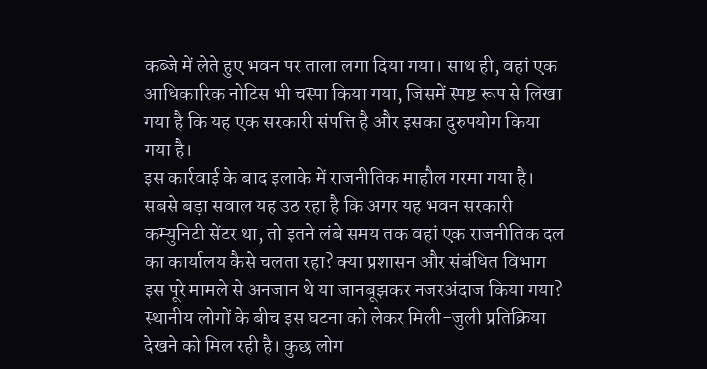कब्जे में लेते हुए भवन पर ताला लगा दिया गया। साथ ही, वहां एक आधिकारिक नोटिस भी चस्पा किया गया, जिसमें स्पष्ट रूप से लिखा गया है कि यह एक सरकारी संपत्ति है और इसका दुरुपयोग किया गया है।
इस कार्रवाई के बाद इलाके में राजनीतिक माहौल गरमा गया है। सबसे बड़ा सवाल यह उठ रहा है कि अगर यह भवन सरकारी कम्युनिटी सेंटर था, तो इतने लंबे समय तक वहां एक राजनीतिक दल का कार्यालय कैसे चलता रहा? क्या प्रशासन और संबंधित विभाग इस पूरे मामले से अनजान थे या जानबूझकर नजरअंदाज किया गया?
स्थानीय लोगों के बीच इस घटना को लेकर मिली-जुली प्रतिक्रिया देखने को मिल रही है। कुछ लोग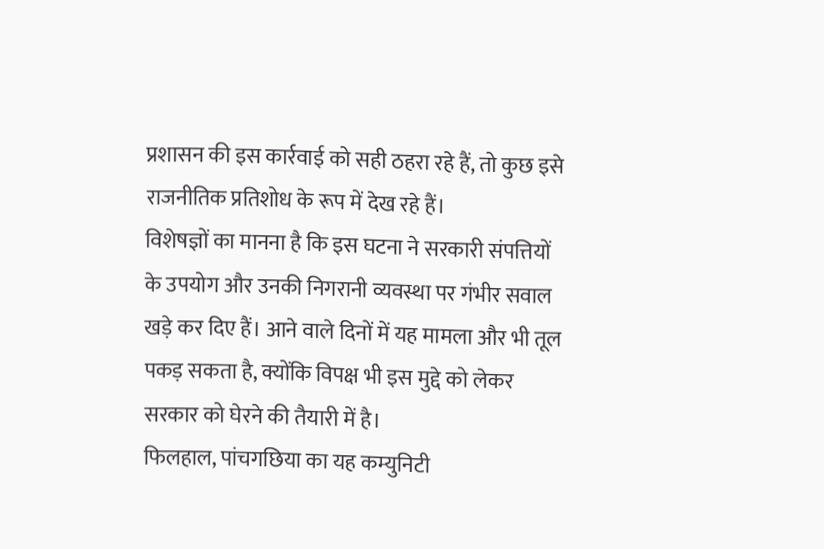प्रशासन की इस कार्रवाई को सही ठहरा रहे हैं, तो कुछ इसे राजनीतिक प्रतिशोध के रूप में देख रहे हैं।
विशेषज्ञों का मानना है कि इस घटना ने सरकारी संपत्तियों के उपयोग और उनकी निगरानी व्यवस्था पर गंभीर सवाल खड़े कर दिए हैं। आने वाले दिनों में यह मामला और भी तूल पकड़ सकता है, क्योंकि विपक्ष भी इस मुद्दे को लेकर सरकार को घेरने की तैयारी में है।
फिलहाल, पांचगछिया का यह कम्युनिटी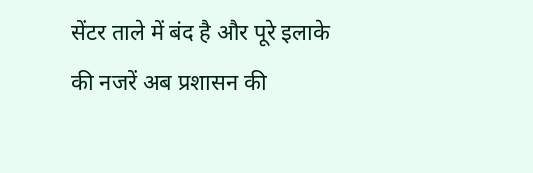सेंटर ताले में बंद है और पूरे इलाके की नजरें अब प्रशासन की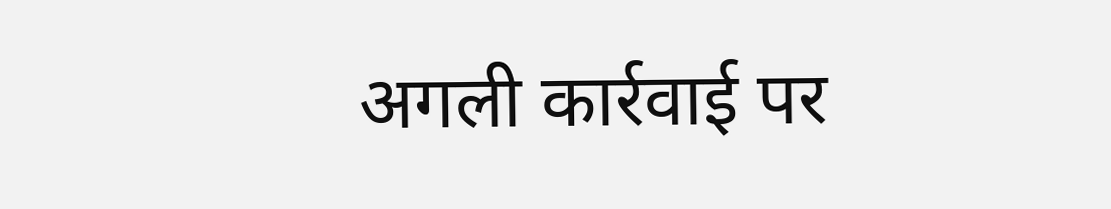अगली कार्रवाई पर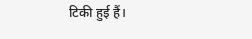टिकी हुई हैं।